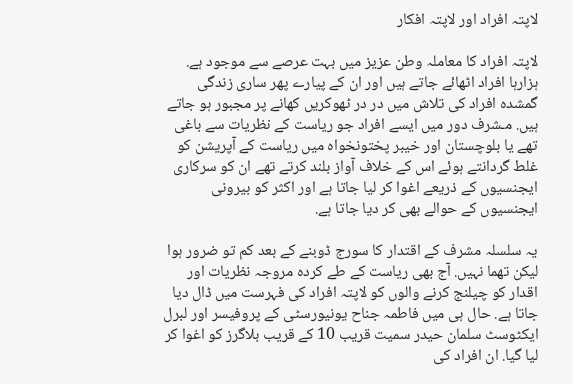لاپتہ افراد اور لاپتہ افکار

لاپتہ افراد کا معاملہ وطن عزیز میں بہت عرصے سے موجود ہے. ہزارہا افراد اٹھائے جاتے ہیں اور ان کے پیارے پھر ساری زندگی گمشدہ افراد کی تلاش میں در در ٹھوکریں کھانے پر مجبور ہو جاتے ہیں. مـشرف دور میں ایسے افراد جو ریاست کے نظریات سے باغی تھے یا بلوچستان اور خیبر پختونخواہ میں ریاست کے آپریشن کو غلط گردانتے ہوئے اس کے خلاف آواز بلند کرتے تھے ان کو سرکاری ایجنسیوں کے ذریعے اغوا کر لیا جاتا ہے اور اکثر کو بیرونی ایجنسیوں کے حوالے بھی کر دیا جاتا ہے.

یہ سلسلہ مشرف کے اقتدار کا سورج ڈوبنے کے بعد کم تو ضرور ہوا لیکن تھما نہیں. آج بھی ریاست کے طے کردہ مروجہ نظریات اور اقدار کو چیلنج کرنے والوں کو لاپتہ افراد کی فہرست میں ڈال دیا جاتا ہے. حال ہی میں فاطمہ جناح یونیورسٹی کے پروفیسر اور لبرل ایکٹوسٹ سلمان حیدر سمیت قریب 10 کے قریب بلاگرز کو اغوا کر لیا گیا. ان افراد کی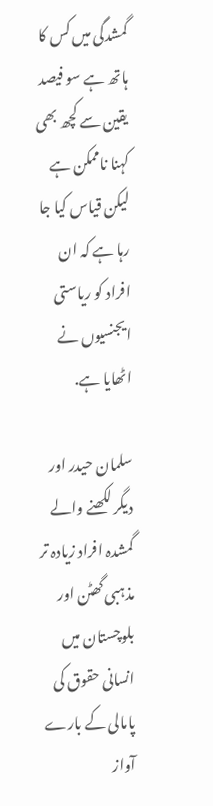گمشدگی میں کس کا ہاتھ ہے سو فیصد یقین سے کچھ بھی کہنا ناممکن ہے لیکن قیاس کیا جا رہا ہے کہ ان افراد کو ریاستی ایجنسیوں نے اٹھایا ہے.

سلمان حیدر اور دیگر لکھنے والے گمشدہ افراد زیادہ تر مذہبی گھٹن اور بلوچستان میں انسانی حقوق کی پامالی کے بارے آواز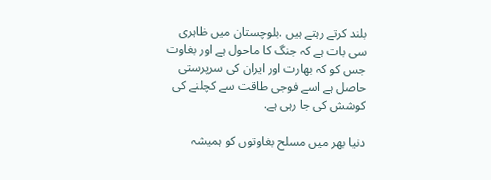بلند کرتے رہتے ہیں .بلوچستان میں ظاہری سی بات ہے کہ جنگ کا ماحول ہے اور بغاوت جس کو کہ بھارت اور ایران کی سرپرستی حاصل ہے اسے فوجی طاقت سے کچلنے کی کوشش کی جا رہی ہے.

دنیا بھر میں مسلح بغاوتوں کو ہمیشہ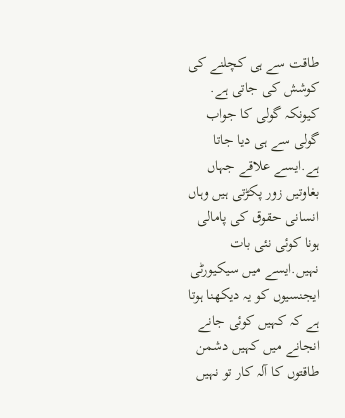طاقت سے ہی کچلنے کی کوشش کی جاتی ہے. کیونکہ گولی کا جواب گولی سے ہی دیا جاتا ہے.ایسے علاقے جہاں بغاوتیں زور پکڑتی ہیں وہاں انسانی حقوق کی پامالی ہونا کوئی نئی بات نہیں.ایسے میں سیکیورٹی ایجنسیوں کو یہ دیکھنا ہوتا ہے کہ کہیں کوئی جانے انجانے میں کہیں دشمن طاقتوں کا آلہ کار تو نہیں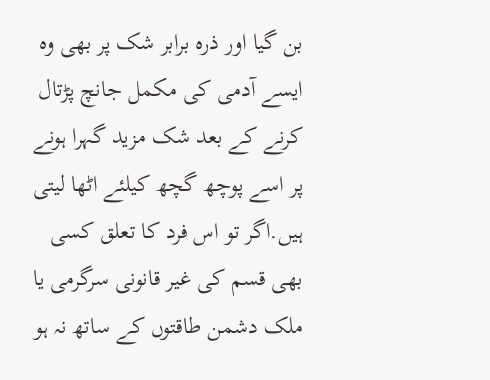بن گیا اور ذرہ برابر شک پر بھی وہ ایسے آدمی کی مکمل جانچ پڑتال کرنے کے بعد شک مزید گہرا ہونے پر اسے پوچھ گچھ کیلئے اٹھا لیتی ہیں.اگر تو اس فرد کا تعلق کسی بھی قسم کی غیر قانونی سرگرمی یا ملک دشمن طاقتوں کے ساتھ نہ ہو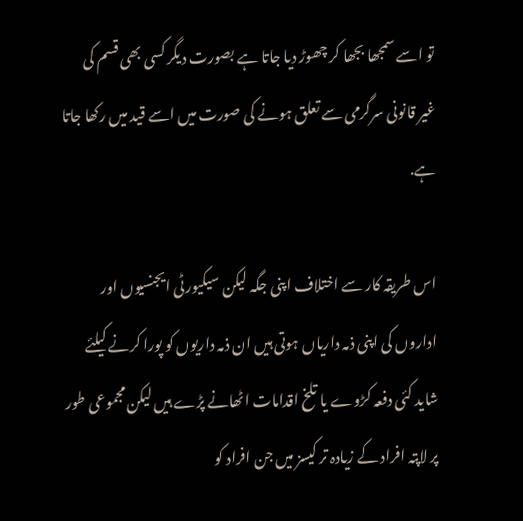تو اسے سمجھا بجھا کر چھوڑ دیا جاتا ہے بصورت دیگر کسی بھی قسم کی غیر قانونی سرگرمی سے تعلق ہونے کی صورت میں اسے قید میں رکھا جاتا ہے.

اس طریقہ کار سے اختلاف اپنی جگہ لیکن سیکیورٹی ایجنسیوں اور اداروں کی اپنی ذمہ داریاں ہوتی ہیں ان ذمہ داریوں کو پورا کرنے کیلئے شاید کئی دفعہ کڑوے یا تلخ اقدامات اٹھانے پڑے ہیں لیکن مجموعی طور پر لاپتہ افراد کے زیادہ تر کیسز میں جن افراد کو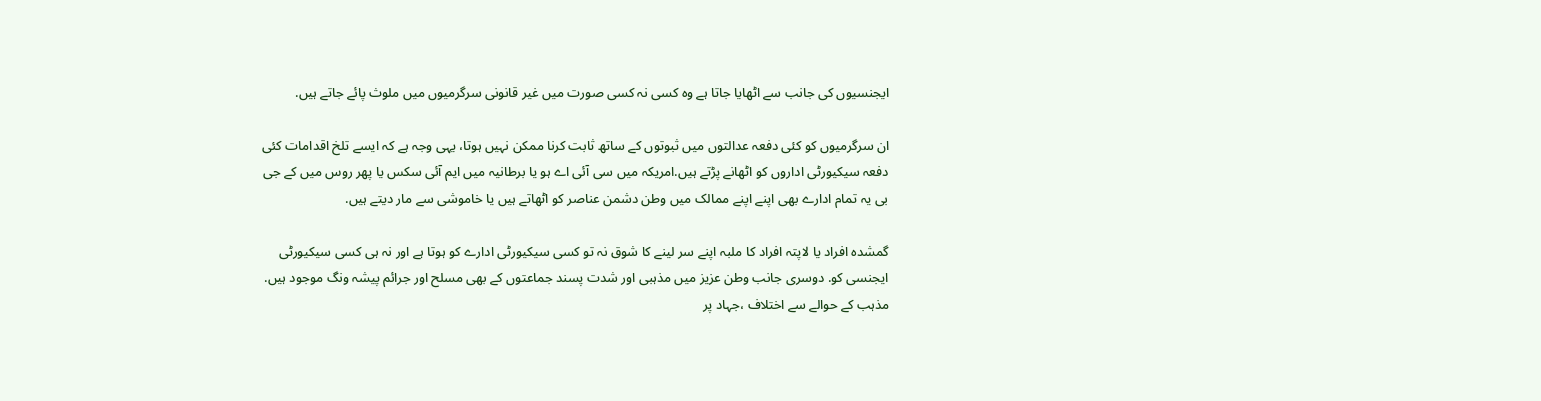ایجنسیوں کی جانب سے اٹھایا جاتا ہے وہ کسی نہ کسی صورت میں غیر قانونی سرگرمیوں میں ملوث پائے جاتے ہیں.

ان سرگرمیوں کو کئی دفعہ عدالتوں میں ثبوتوں کے ساتھ ثابت کرنا ممکن نہیں ہوتا، یہی وجہ ہے کہ ایسے تلخ اقدامات کئی دفعہ سیکیورٹی اداروں کو اٹھانے پڑتے ہیں.امریکہ میں سی آئی اے ہو یا برطانیہ میں ایم آئی سکس یا پھر روس میں کے جی بی یہ تمام ادارے بھی اپنے اپنے ممالک میں وطن دشمن عناصر کو اٹھاتے ہیں یا خاموشی سے مار دیتے ہیں.

گمشدہ افراد یا لاپتہ افراد کا ملبہ اپنے سر لینے کا شوق نہ تو کسی سیکیورٹی ادارے کو ہوتا ہے اور نہ ہی کسی سیکیورٹی ایجنسی کو. دوسری جانب وطن عزیز میں مذہبی اور شدت پسند جماعتوں کے بھی مسلح اور جرائم پیشہ ونگ موجود ہیں. مذہب کے حوالے سے اختلاف ،جہاد پر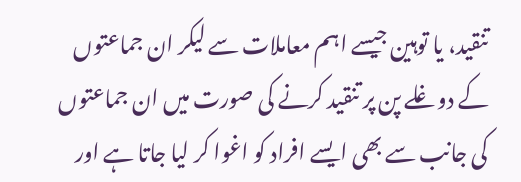تنقید، یا توہین جیسے اہم معاملات سے لیکر ان جماعتوں کے دوغلے پن پر تنقید کرنے کی صورت میں ان جماعتوں کی جانب سے بھی ایسے افراد کو اغوا کر لیا جاتا ہے اور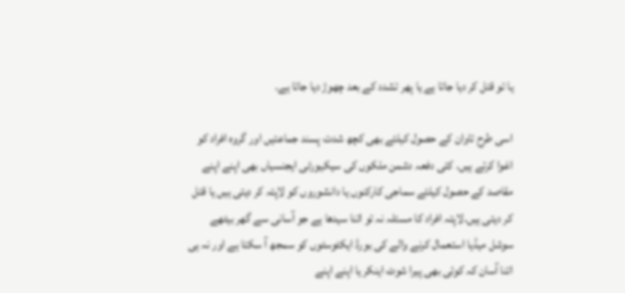یا تو قتل کر دیا جاتا ہے یا پھر تشدد کے بعد چھوڑ دیا جاتا ہے.

اسی طرح تاوان کے حصول کیلئے بھی کچھ شدت پسند جماعتیں اور گروہ افراد کو اغوا کرتے ہیں. کئی دفعہ دشمن ملکوں کی سیکیورٹی ایجنسیاں بھی اپنے اپنے مقاصد کے حصول کیلئے سماجی کارکنوں یا دانشوروں کو لاپتہ کر دیتی ہیں یا قتل کر دیتی ہیں.لاپتہ افراد کا مسئلہ نہ تو اتنا سیدھا ہے جو آسانی سے گھر بیٹھے سوشل میڈیا استعمال کرنے والے کی بورڈ ایکٹوسٹوں کو سمجھ آ سکتا ہے اور نہ ہی اتنا آسان کہ کوئی بھی پیرا شوٹ اینکر یا اپنے اپنے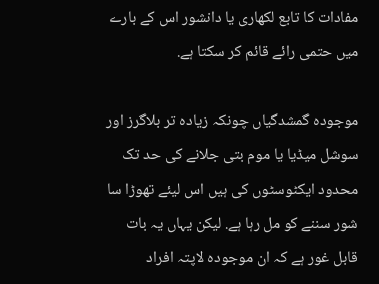مفادات کا تابع لکھاری یا دانشور اس کے بارے میں حتمی رائے قائم کر سکتا ہے.

موجودہ گمشدگیاں چونکہ زیادہ تر بلاگرز اور سوشل میڈیا یا موم بتی جلانے کی حد تک محدود ایکٹوسٹوں کی ہیں اس لیئے تھوڑا سا شور سننے کو مل رہا ہے. لیکن یہاں یہ بات قابل غور ہے کہ ان موجودہ لاپتہ افراد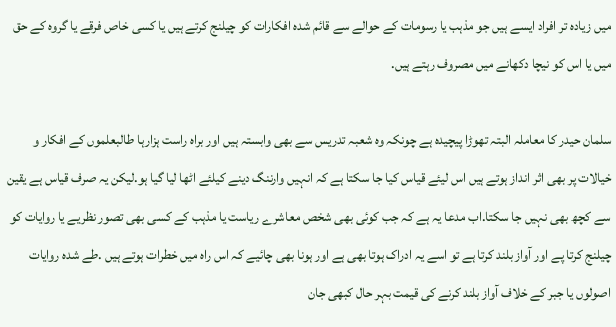میں زیادہ تر افراد ایسے ہیں جو مذہب یا رسومات کے حوالے سے قائم شدہ افکارات کو چیلنج کرتے ہیں یا کسی خاص فرقے یا گروہ کے حق میں یا اس کو نیچا دکھانے میں مصروف رہتے ہیں.

سلمان حیدر کا معاملہ البتہ تھوڑا پیچیدہ ہے چونکہ وہ شعبہ تدریس سے بھی وابستہ ہیں اور براہ راست ہزارہا طالبعلموں کے افکار و خیالات پر بھی اثر انداز ہوتے ہیں اس لیئے قیاس کیا جا سکتا ہے کہ انہیں وارننگ دینے کیلئے اٹھا لیا گیا ہو.لیکن یہ صرف قیاس ہے یقین سے کچھ بھی نہیں جا سکتا.اب مدعا یہ ہے کہ جب کوئی بھی شخص معاشرے ریاست یا مذہب کے کسی بھی تصور نظریے یا روایات کو چیلنج کرتا پے اور آواز بلند کرتا ہے تو اسے یہ ادراک ہوتا بھی ہے اور ہونا بھی چائیے کہ اس راہ میں خطرات ہوتے ہیں .طے شدہ روایات اصولوں یا جبر کے خلاف آواز بلند کرنے کی قیمت بہر حال کبھی جان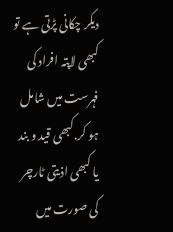دیکر چکانی پڑتی ہے تو کبھی لاپتہ افراد کی فہرست میں شامل ہو کر.کبھی قید و بند یا کبھی اذیتی ٹارچر کی صورت میں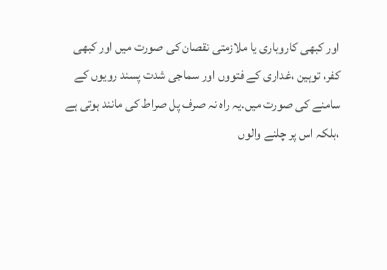اور کبھی کاروباری یا ملازمتی نقصان کی صورت میں اور کبھی کفر، توہین ،غداری کے فتووں اور سماجی شدت پسند رویوں کے سامنے کی صورت میں.یہ راہ نہ صرف پل صراط کی مانند ہوتی ہے ،بلکہ اس پر چلنے والوں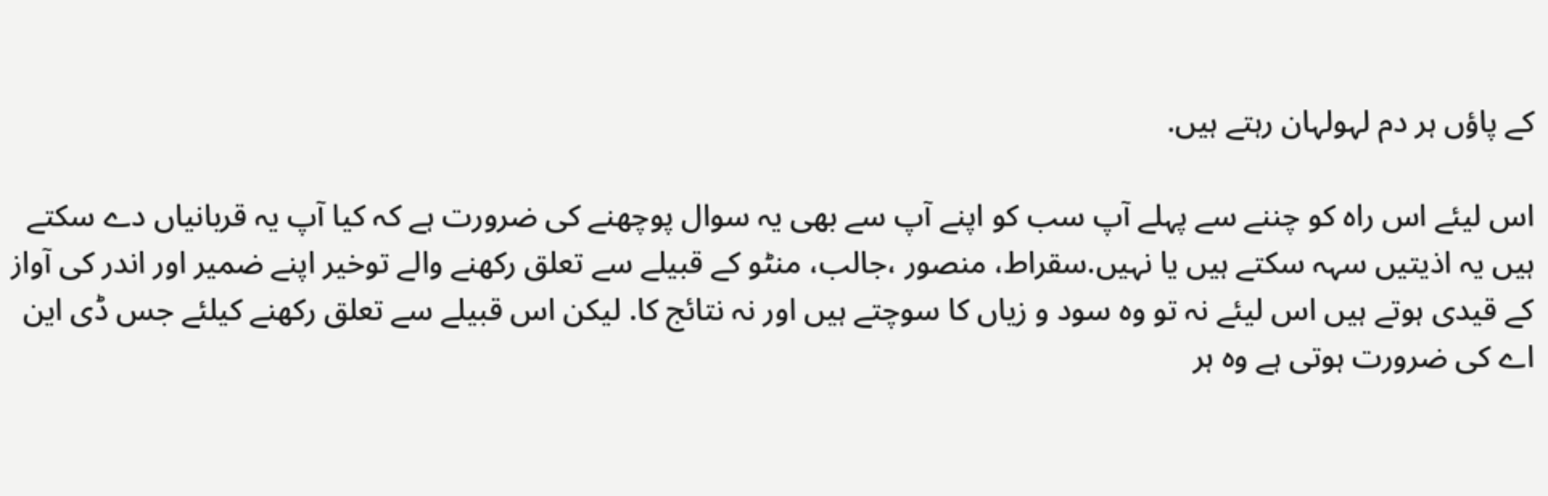کے پاؤں ہر دم لہولہان رہتے ہیں.

اس لیئے اس راہ کو چننے سے پہلے آپ سب کو اپنے آپ سے بھی یہ سوال پوچھنے کی ضرورت ہے کہ کیا آپ یہ قربانیاں دے سکتے ہیں یہ اذیتیں سہہ سکتے ہیں یا نہیں.سقراط، منصور ،جالب، منٹو کے قبیلے سے تعلق رکھنے والے توخیر اپنے ضمیر اور اندر کی آواز کے قیدی ہوتے ہیں اس لیئے نہ تو وہ سود و زیاں کا سوچتے ہیں اور نہ نتائج کا. لیکن اس قبیلے سے تعلق رکھنے کیلئے جس ڈی این اے کی ضرورت ہوتی ہے وہ ہر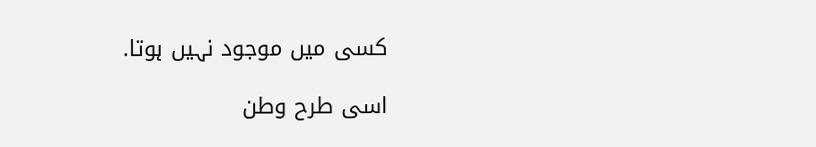کسی میں موجود نہیں ہوتا.

اسی طرح وطن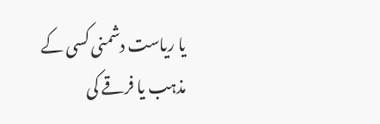یا ریاست دشمنی کسی کے مذہب یا فرقے کی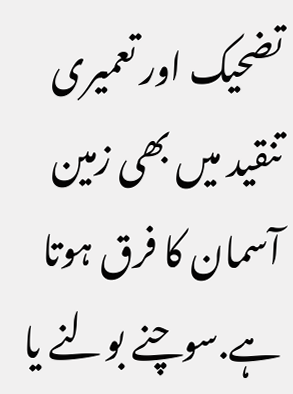تضحیک اور تعمیری تنقید میں بھی زمین آسمان کا فرق ہوتا ہے.سوچنے بولنے یا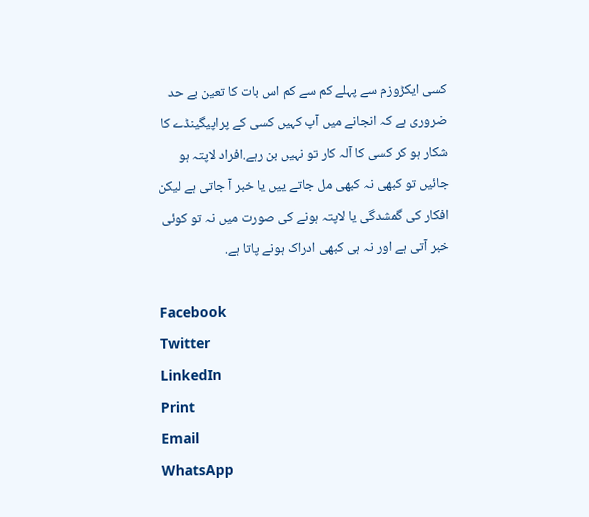کسی ایکڑوزم سے پہلے کم سے کم اس بات کا تعین بے حد ضروری ہے کہ انجانے میں آپ کہیں کسی کے پراپیگینڈے کا شکار ہو کر کسی کا آلہ کار تو نہیں بن رہے.افراد لاپتہ ہو جائیں تو کبھی نہ کبھی مل جاتے ییں یا خبر آ جاتی ہے لیکن افکار کی گمشدگی یا لاپتہ ہونے کی صورت میں نہ تو کوئی خبر آتی ہے اور نہ ہی کبھی ادراک ہونے پاتا ہے.

Facebook
Twitter
LinkedIn
Print
Email
WhatsApp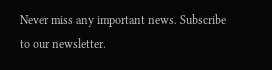Never miss any important news. Subscribe to our newsletter.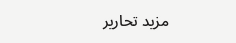مزید تحاریر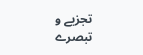تجزیے و تبصرے